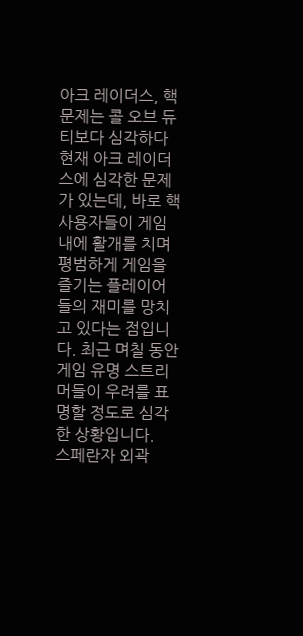아크 레이더스, 핵 문제는 콜 오브 듀티보다 심각하다
현재 아크 레이더스에 심각한 문제가 있는데, 바로 핵 사용자들이 게임 내에 활개를 치며 평범하게 게임을 즐기는 플레이어들의 재미를 망치고 있다는 점입니다. 최근 며칠 동안 게임 유명 스트리머들이 우려를 표명할 정도로 심각한 상황입니다.
스페란자 외곽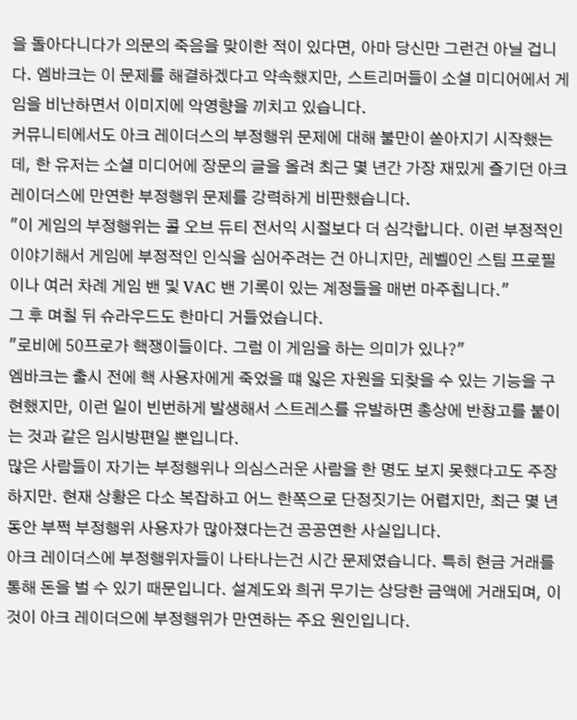을 돌아다니다가 의문의 죽음을 맞이한 적이 있다면, 아마 당신만 그런건 아닐 겁니다. 엠바크는 이 문제를 해결하겠다고 약속했지만, 스트리머들이 소셜 미디어에서 게임을 비난하면서 이미지에 악영향을 끼치고 있습니다.
커뮤니티에서도 아크 레이더스의 부정행위 문제에 대해 불만이 쏟아지기 시작했는데, 한 유저는 소셜 미디어에 장문의 글을 올려 최근 몇 년간 가장 재밌게 즐기던 아크 레이더스에 만연한 부정행위 문제를 강력하게 비판했습니다.
"이 게임의 부정행위는 콜 오브 듀티 전서익 시절보다 더 심각합니다. 이런 부정적인 이야기해서 게임에 부정적인 인식을 심어주려는 건 아니지만, 레벨0인 스팀 프로필이나 여러 차례 게임 밴 및 VAC 밴 기록이 있는 계정들을 매번 마주칩니다."
그 후 며칠 뒤 슈라우드도 한마디 거들었습니다.
"로비에 50프로가 핵쟁이들이다. 그럼 이 게임을 하는 의미가 있나?"
엠바크는 출시 전에 핵 사용자에게 죽었을 떄 잃은 자원을 되찾을 수 있는 기능을 구현했지만, 이런 일이 빈번하게 발생해서 스트레스를 유발하면 총상에 반창고를 붙이는 것과 같은 임시방편일 뿐입니다.
많은 사람들이 자기는 부정행위나 의심스러운 사람을 한 명도 보지 못했다고도 주장하지만. 현재 상황은 다소 복잡하고 어느 한쪽으로 단정짓기는 어렵지만, 최근 몇 년 동안 부쩍 부정행위 사용자가 많아졌다는건 공공연한 사실입니다.
아크 레이더스에 부정행위자들이 나타나는건 시간 문제였습니다. 특히 현금 거래를 통해 돈을 벌 수 있기 때문입니다. 설계도와 희귀 무기는 상당한 금액에 거래되며, 이것이 아크 레이더으에 부정행위가 만연하는 주요 원인입니다.